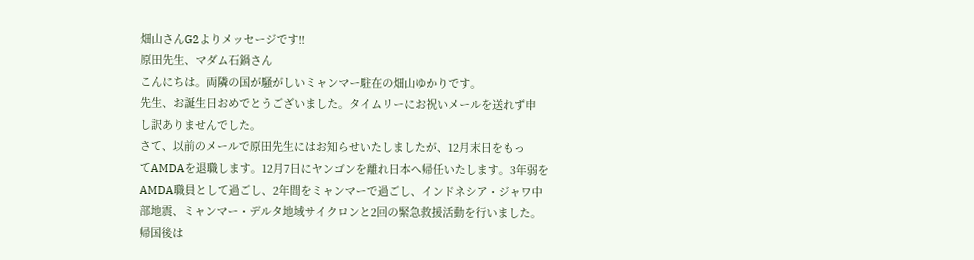畑山さんG2よりメッセージです!!
原田先生、マダム石鍋さん
こんにちは。両隣の国が騒がしいミャンマー駐在の畑山ゆかりです。
先生、お誕生日おめでとうございました。タイムリーにお祝いメールを送れず申
し訳ありませんでした。
さて、以前のメールで原田先生にはお知らせいたしましたが、12月末日をもっ
てAMDAを退職します。12月7日にヤンゴンを離れ日本へ帰任いたします。3年弱を
AMDA職員として過ごし、2年間をミャンマーで過ごし、インドネシア・ジャワ中
部地震、ミャンマー・デルタ地域サイクロンと2回の緊急救援活動を行いました。
帰国後は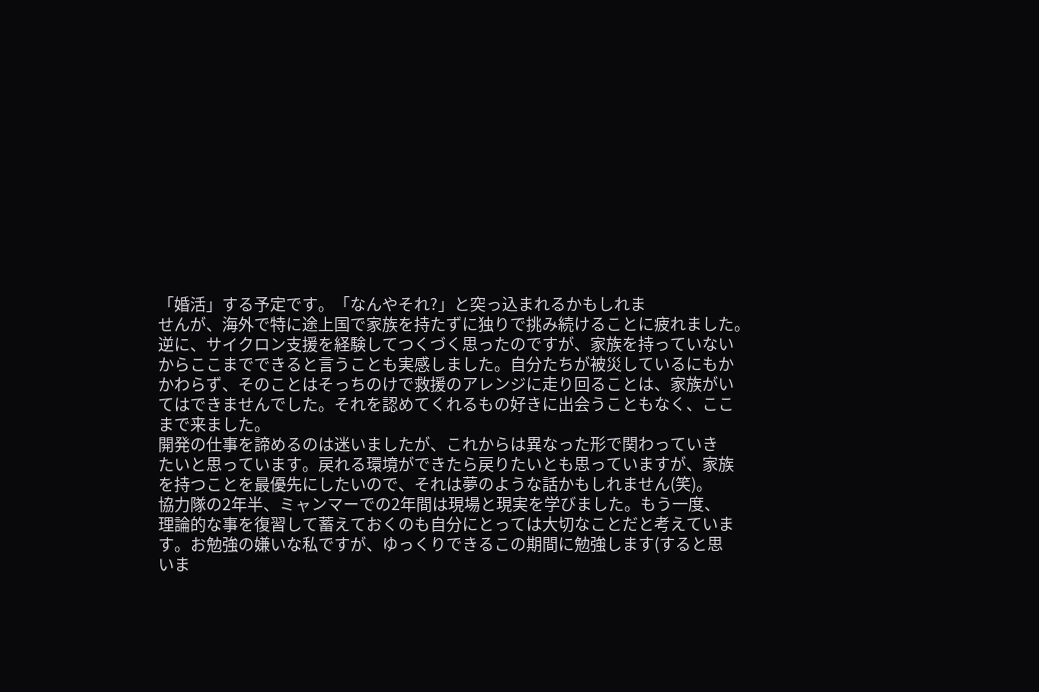「婚活」する予定です。「なんやそれ?」と突っ込まれるかもしれま
せんが、海外で特に途上国で家族を持たずに独りで挑み続けることに疲れました。
逆に、サイクロン支援を経験してつくづく思ったのですが、家族を持っていない
からここまでできると言うことも実感しました。自分たちが被災しているにもか
かわらず、そのことはそっちのけで救援のアレンジに走り回ることは、家族がい
てはできませんでした。それを認めてくれるもの好きに出会うこともなく、ここ
まで来ました。
開発の仕事を諦めるのは迷いましたが、これからは異なった形で関わっていき
たいと思っています。戻れる環境ができたら戻りたいとも思っていますが、家族
を持つことを最優先にしたいので、それは夢のような話かもしれません(笑)。
協力隊の2年半、ミャンマーでの2年間は現場と現実を学びました。もう一度、
理論的な事を復習して蓄えておくのも自分にとっては大切なことだと考えていま
す。お勉強の嫌いな私ですが、ゆっくりできるこの期間に勉強します(すると思
いま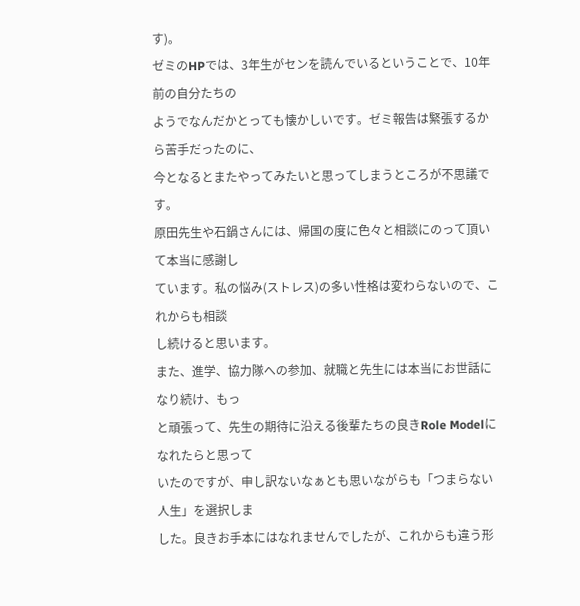す)。
ゼミのHPでは、3年生がセンを読んでいるということで、10年前の自分たちの
ようでなんだかとっても懐かしいです。ゼミ報告は緊張するから苦手だったのに、
今となるとまたやってみたいと思ってしまうところが不思議です。
原田先生や石鍋さんには、帰国の度に色々と相談にのって頂いて本当に感謝し
ています。私の悩み(ストレス)の多い性格は変わらないので、これからも相談
し続けると思います。
また、進学、協力隊への参加、就職と先生には本当にお世話になり続け、もっ
と頑張って、先生の期待に沿える後輩たちの良きRole Modelになれたらと思って
いたのですが、申し訳ないなぁとも思いながらも「つまらない人生」を選択しま
した。良きお手本にはなれませんでしたが、これからも違う形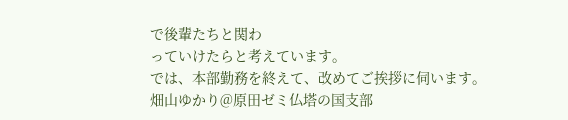で後輩たちと関わ
っていけたらと考えています。
では、本部勤務を終えて、改めてご挨拶に伺います。
畑山ゆかり@原田ゼミ仏塔の国支部